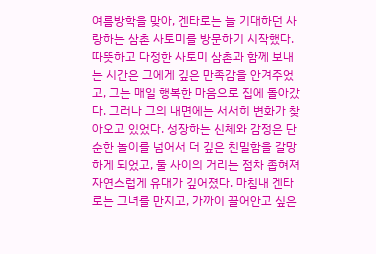여름방학을 맞아, 겐타로는 늘 기대하던 사랑하는 삼촌 사토미를 방문하기 시작했다. 따뜻하고 다정한 사토미 삼촌과 함께 보내는 시간은 그에게 깊은 만족감을 안겨주었고, 그는 매일 행복한 마음으로 집에 돌아갔다. 그러나 그의 내면에는 서서히 변화가 찾아오고 있었다. 성장하는 신체와 감정은 단순한 놀이를 넘어서 더 깊은 친밀함을 갈망하게 되었고, 둘 사이의 거리는 점차 좁혀져 자연스럽게 유대가 깊어졌다. 마침내 겐타로는 그녀를 만지고, 가까이 끌어안고 싶은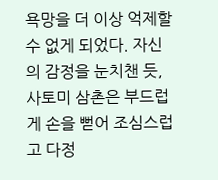욕망을 더 이상 억제할 수 없게 되었다. 자신의 감정을 눈치챈 듯, 사토미 삼촌은 부드럽게 손을 뻗어 조심스럽고 다정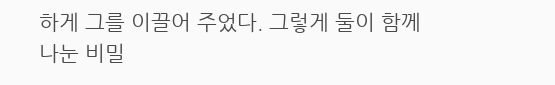하게 그를 이끌어 주었다. 그렇게 둘이 함께 나눈 비밀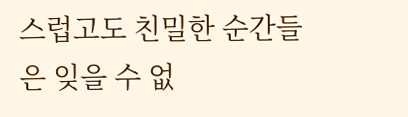스럽고도 친밀한 순간들은 잊을 수 없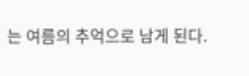는 여름의 추억으로 남게 된다.